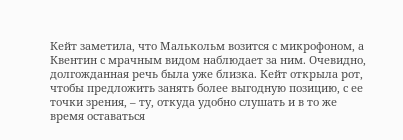Кейт заметила, что Малькольм возится с микрофоном, а Квентин с мрачным видом наблюдает за ним. Очевидно, долгожданная речь была уже близка. Кейт открыла рот, чтобы предложить занять более выгодную позицию, с ее точки зрения, – ту, откуда удобно слушать и в то же время оставаться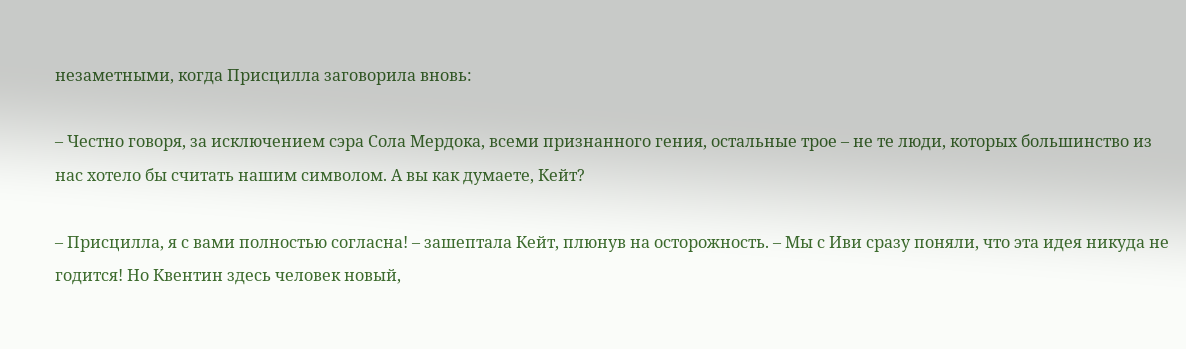незаметными, когда Присцилла заговорила вновь:

– Честно говоря, за исключением сэра Сола Мердока, всеми признанного гения, остальные трое – не те люди, которых большинство из нас хотело бы считать нашим символом. А вы как думаете, Кейт?

– Присцилла, я с вами полностью согласна! – зашептала Кейт, плюнув на осторожность. – Мы с Иви сразу поняли, что эта идея никуда не годится! Но Квентин здесь человек новый,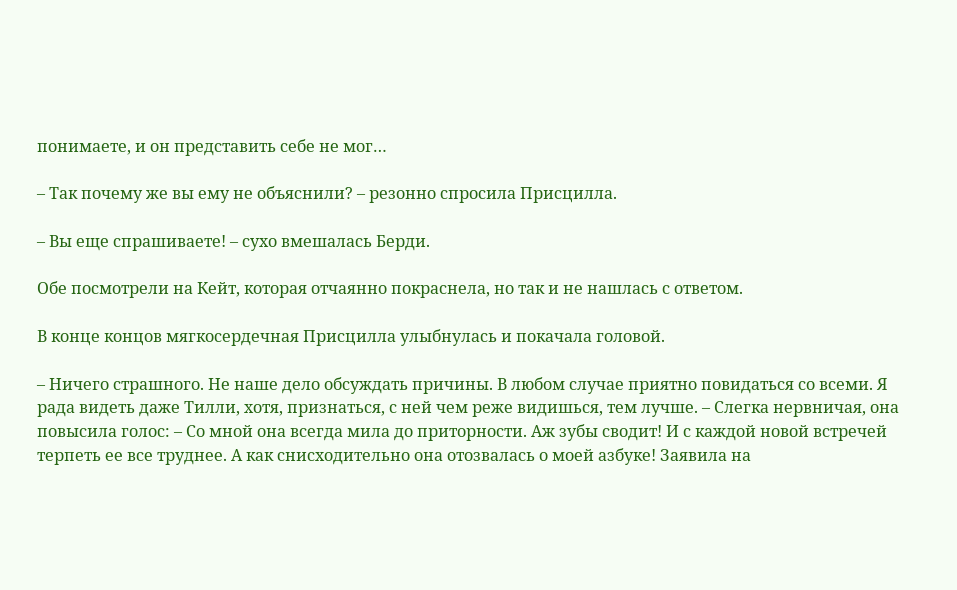понимаете, и он представить себе не мог…

– Так почему же вы ему не объяснили? – резонно спросила Присцилла.

– Вы еще спрашиваете! – сухо вмешалась Берди.

Обе посмотрели на Кейт, которая отчаянно покраснела, но так и не нашлась с ответом.

В конце концов мягкосердечная Присцилла улыбнулась и покачала головой.

– Ничего страшного. Не наше дело обсуждать причины. В любом случае приятно повидаться со всеми. Я рада видеть даже Тилли, хотя, признаться, с ней чем реже видишься, тем лучше. – Слегка нервничая, она повысила голос: – Со мной она всегда мила до приторности. Аж зубы сводит! И с каждой новой встречей терпеть ее все труднее. А как снисходительно она отозвалась о моей азбуке! Заявила на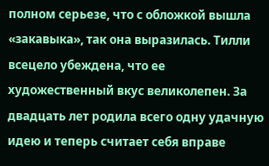полном серьезе, что с обложкой вышла «закавыка», так она выразилась. Тилли всецело убеждена, что ее художественный вкус великолепен. За двадцать лет родила всего одну удачную идею и теперь считает себя вправе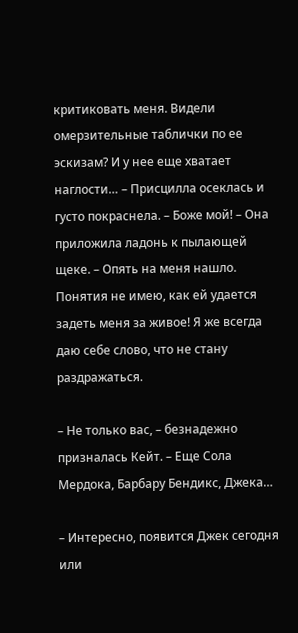критиковать меня. Видели омерзительные таблички по ее эскизам? И у нее еще хватает наглости… – Присцилла осеклась и густо покраснела. – Боже мой! – Она приложила ладонь к пылающей щеке. – Опять на меня нашло. Понятия не имею, как ей удается задеть меня за живое! Я же всегда даю себе слово, что не стану раздражаться.

– Не только вас, – безнадежно призналась Кейт. – Еще Сола Мердока, Барбару Бендикс, Джека…

– Интересно, появится Джек сегодня или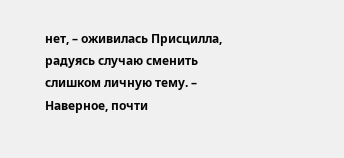нет, – оживилась Присцилла, радуясь случаю сменить слишком личную тему. – Наверное, почти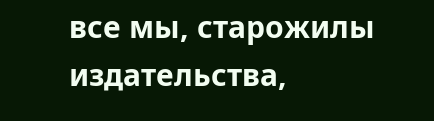все мы, старожилы издательства,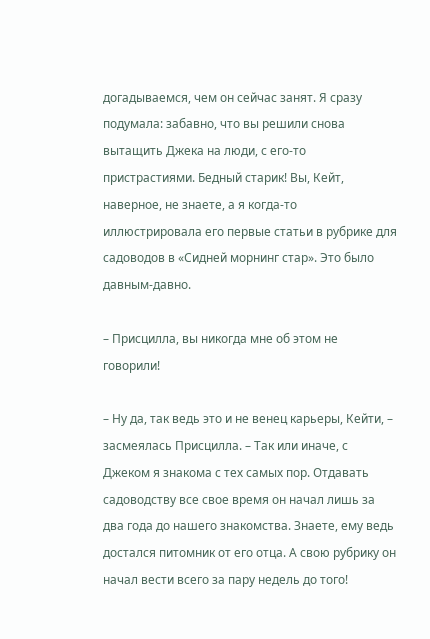догадываемся, чем он сейчас занят. Я сразу подумала: забавно, что вы решили снова вытащить Джека на люди, с его-то пристрастиями. Бедный старик! Вы, Кейт, наверное, не знаете, а я когда-то иллюстрировала его первые статьи в рубрике для садоводов в «Сидней морнинг стар». Это было давным-давно.

– Присцилла, вы никогда мне об этом не говорили!

– Ну да, так ведь это и не венец карьеры, Кейти, – засмеялась Присцилла. – Так или иначе, с Джеком я знакома с тех самых пор. Отдавать садоводству все свое время он начал лишь за два года до нашего знакомства. Знаете, ему ведь достался питомник от его отца. А свою рубрику он начал вести всего за пару недель до того!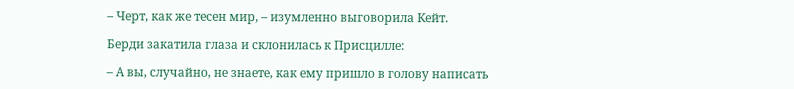– Черт, как же тесен мир, – изумленно выговорила Кейт.

Берди закатила глаза и склонилась к Присцилле:

– А вы, случайно, не знаете, как ему пришло в голову написать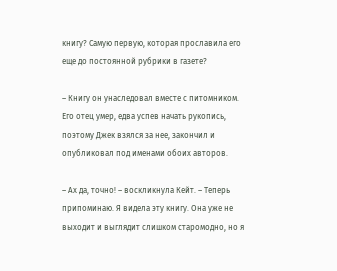книгу? Самую первую, которая прославила его еще до постоянной рубрики в газете?

– Книгу он унаследовал вместе с питомником. Его отец умер, едва успев начать рукопись, поэтому Джек взялся за нее, закончил и опубликовал под именами обоих авторов.

– Ах да, точно! – воскликнула Кейт. – Теперь припоминаю. Я видела эту книгу. Она уже не выходит и выглядит слишком старомодно, но я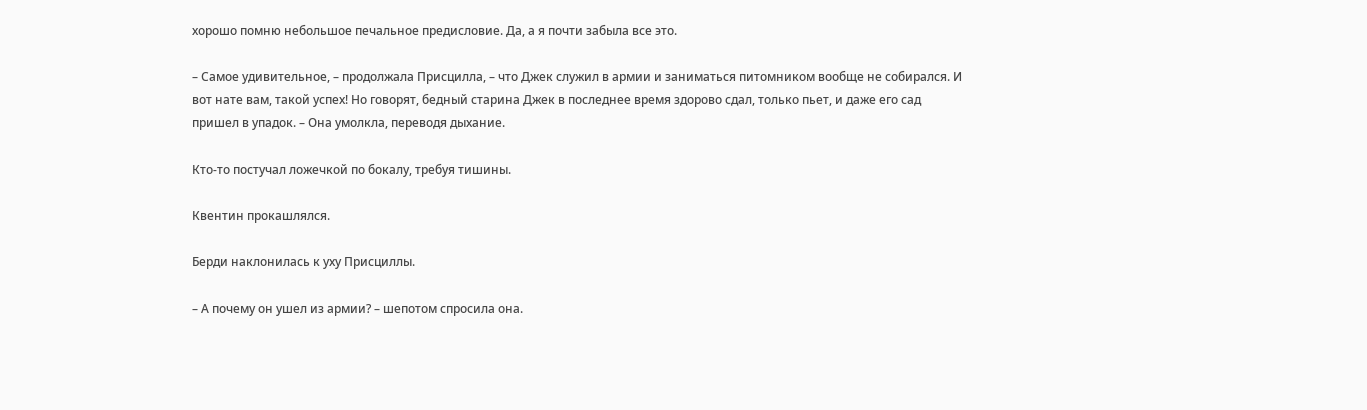хорошо помню небольшое печальное предисловие. Да, а я почти забыла все это.

– Самое удивительное, – продолжала Присцилла, – что Джек служил в армии и заниматься питомником вообще не собирался. И вот нате вам, такой успех! Но говорят, бедный старина Джек в последнее время здорово сдал, только пьет, и даже его сад пришел в упадок. – Она умолкла, переводя дыхание.

Кто-то постучал ложечкой по бокалу, требуя тишины.

Квентин прокашлялся.

Берди наклонилась к уху Присциллы.

– А почему он ушел из армии? – шепотом спросила она.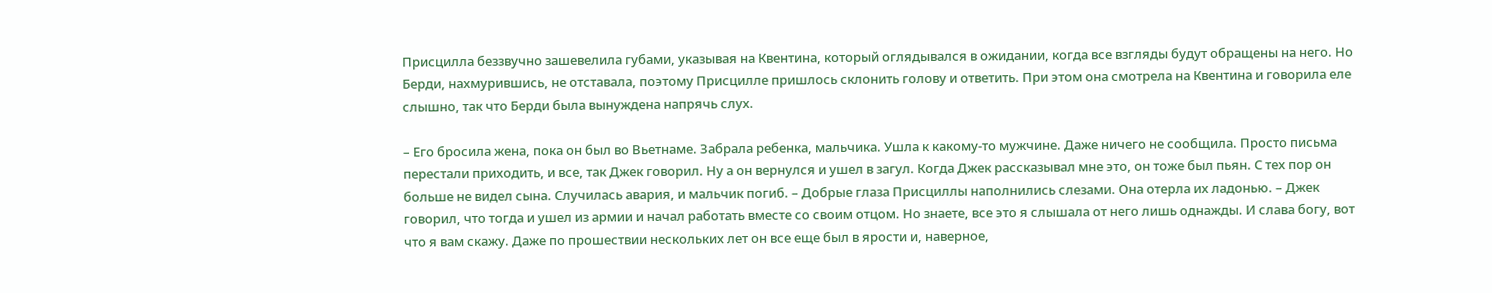Присцилла беззвучно зашевелила губами, указывая на Квентина, который оглядывался в ожидании, когда все взгляды будут обращены на него. Но Берди, нахмурившись, не отставала, поэтому Присцилле пришлось склонить голову и ответить. При этом она смотрела на Квентина и говорила еле слышно, так что Берди была вынуждена напрячь слух.

– Его бросила жена, пока он был во Вьетнаме. Забрала ребенка, мальчика. Ушла к какому-то мужчине. Даже ничего не сообщила. Просто письма перестали приходить, и все, так Джек говорил. Ну а он вернулся и ушел в загул. Когда Джек рассказывал мне это, он тоже был пьян. С тех пор он больше не видел сына. Случилась авария, и мальчик погиб. – Добрые глаза Присциллы наполнились слезами. Она отерла их ладонью. – Джек говорил, что тогда и ушел из армии и начал работать вместе со своим отцом. Но знаете, все это я слышала от него лишь однажды. И слава богу, вот что я вам скажу. Даже по прошествии нескольких лет он все еще был в ярости и, наверное,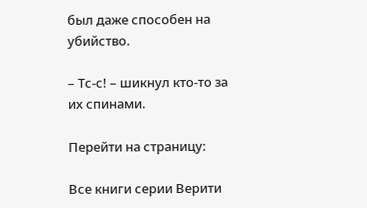был даже способен на убийство.

– Тс-с! – шикнул кто-то за их спинами.

Перейти на страницу:

Все книги серии Верити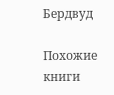Бердвуд

Похожие книги